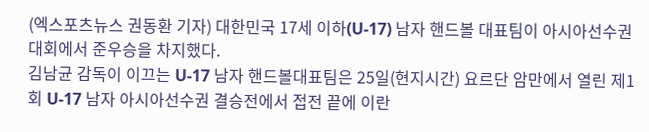(엑스포츠뉴스 권동환 기자) 대한민국 17세 이하(U-17) 남자 핸드볼 대표팀이 아시아선수권대회에서 준우승을 차지했다.
김남균 감독이 이끄는 U-17 남자 핸드볼대표팀은 25일(현지시간) 요르단 암만에서 열린 제1회 U-17 남자 아시아선수권 결승전에서 접전 끝에 이란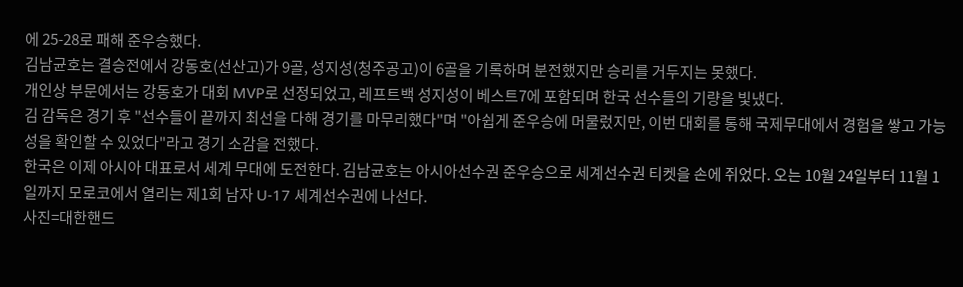에 25-28로 패해 준우승했다.
김남균호는 결승전에서 강동호(선산고)가 9골, 성지성(청주공고)이 6골을 기록하며 분전했지만 승리를 거두지는 못했다.
개인상 부문에서는 강동호가 대회 MVP로 선정되었고, 레프트백 성지성이 베스트7에 포함되며 한국 선수들의 기량을 빛냈다.
김 감독은 경기 후 "선수들이 끝까지 최선을 다해 경기를 마무리했다"며 "아쉽게 준우승에 머물렀지만, 이번 대회를 통해 국제무대에서 경험을 쌓고 가능성을 확인할 수 있었다"라고 경기 소감을 전했다.
한국은 이제 아시아 대표로서 세계 무대에 도전한다. 김남균호는 아시아선수권 준우승으로 세계선수권 티켓을 손에 쥐었다. 오는 10월 24일부터 11월 1일까지 모로코에서 열리는 제1회 남자 U-17 세계선수권에 나선다.
사진=대한핸드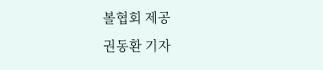볼협회 제공
권동환 기자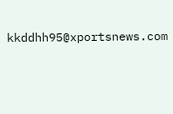kkddhh95@xportsnews.com